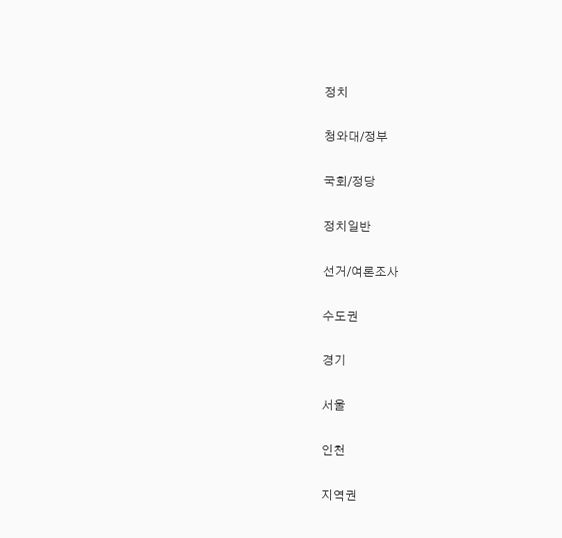정치

청와대/정부

국회/정당

정치일반

선거/여론조사

수도권

경기

서울

인천

지역권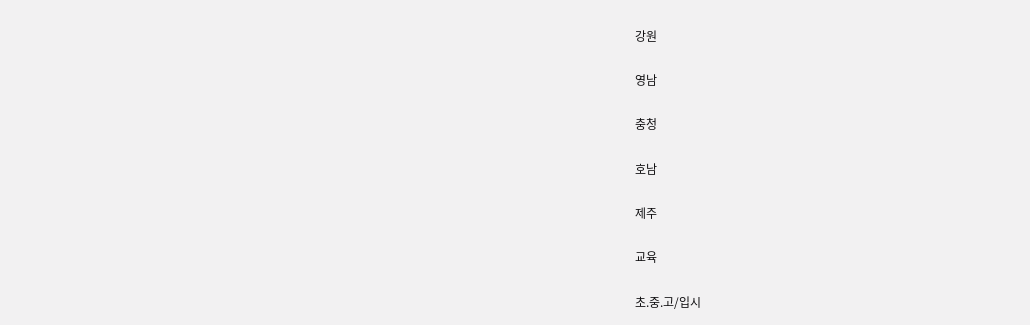강원

영남

충청

호남

제주

교육

초.중.고/입시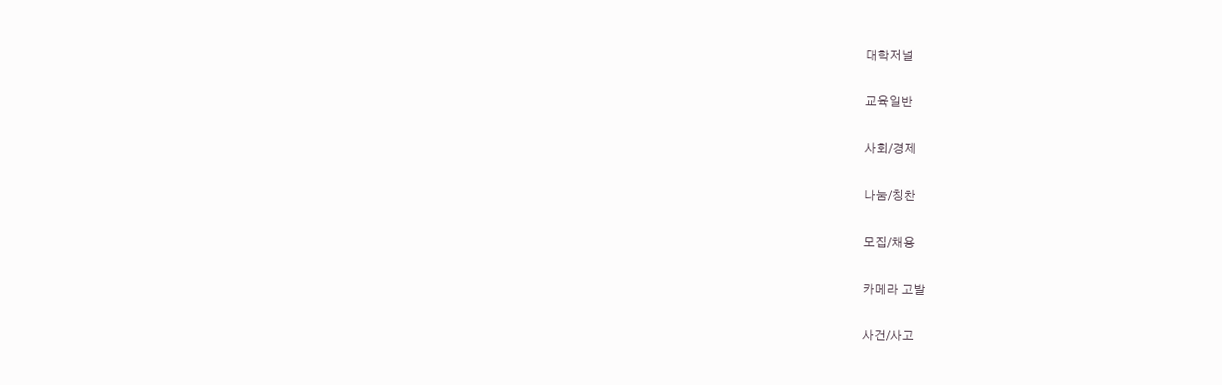대학저널

교육일반

사회/경제

나눔/칭찬

모집/채용

카메라 고발

사건/사고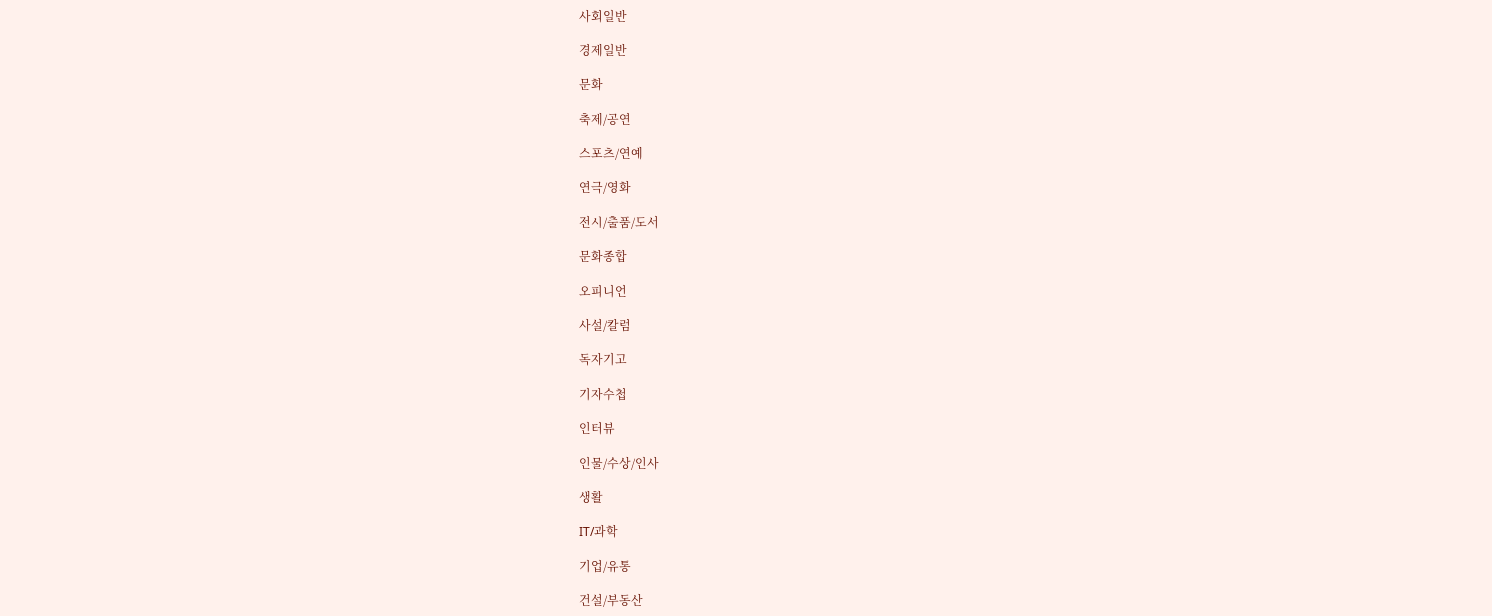사회일반

경제일반

문화

축제/공연

스포츠/연예

연극/영화

전시/출품/도서

문화종합

오피니언

사설/칼럼

독자기고

기자수첩

인터뷰

인물/수상/인사

생활

IT/과학

기업/유통

건설/부동산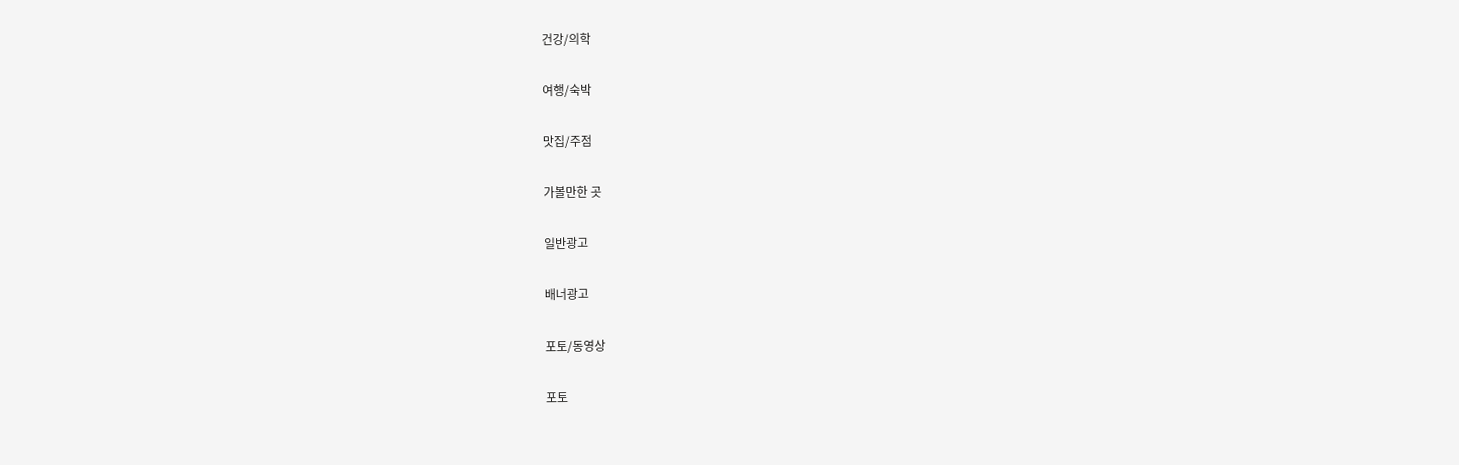건강/의학

여행/숙박

맛집/주점

가볼만한 곳

일반광고

배너광고

포토/동영상

포토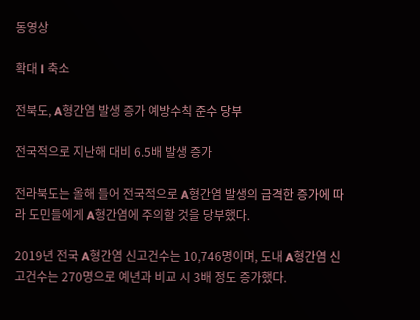동영상

확대 l 축소

전북도, A형간염 발생 증가 예방수칙 준수 당부

전국적으로 지난해 대비 6.5배 발생 증가

전라북도는 올해 들어 전국적으로 A형간염 발생의 급격한 증가에 따라 도민들에게 A형간염에 주의할 것을 당부했다.

2019년 전국 A형간염 신고건수는 10,746명이며, 도내 A형간염 신고건수는 270명으로 예년과 비교 시 3배 정도 증가했다.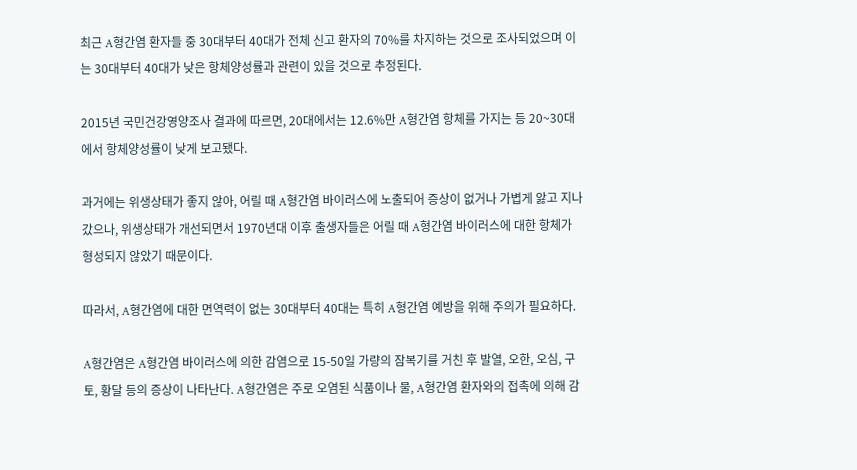최근 A형간염 환자들 중 30대부터 40대가 전체 신고 환자의 70%를 차지하는 것으로 조사되었으며 이는 30대부터 40대가 낮은 항체양성률과 관련이 있을 것으로 추정된다.

2015년 국민건강영양조사 결과에 따르면, 20대에서는 12.6%만 A형간염 항체를 가지는 등 20~30대에서 항체양성률이 낮게 보고됐다.

과거에는 위생상태가 좋지 않아, 어릴 때 A형간염 바이러스에 노출되어 증상이 없거나 가볍게 앓고 지나갔으나, 위생상태가 개선되면서 1970년대 이후 출생자들은 어릴 때 A형간염 바이러스에 대한 항체가 형성되지 않았기 때문이다.

따라서, A형간염에 대한 면역력이 없는 30대부터 40대는 특히 A형간염 예방을 위해 주의가 필요하다.

A형간염은 A형간염 바이러스에 의한 감염으로 15-50일 가량의 잠복기를 거친 후 발열, 오한, 오심, 구토, 황달 등의 증상이 나타난다. A형간염은 주로 오염된 식품이나 물, A형간염 환자와의 접촉에 의해 감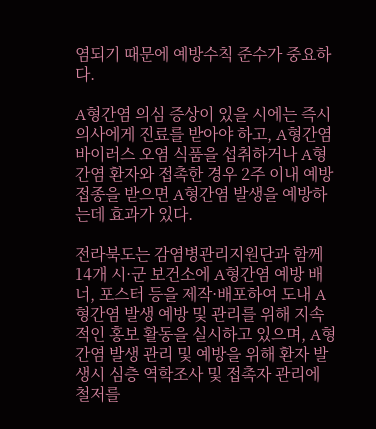염되기 때문에 예방수칙 준수가 중요하다.

A형간염 의심 증상이 있을 시에는 즉시 의사에게 진료를 받아야 하고, A형간염 바이러스 오염 식품을 섭취하거나 A형간염 환자와 접촉한 경우 2주 이내 예방접종을 받으면 A형간염 발생을 예방하는데 효과가 있다.

전라북도는 감염병관리지원단과 함께 14개 시·군 보건소에 A형간염 예방 배너, 포스터 등을 제작·배포하여 도내 A형간염 발생 예방 및 관리를 위해 지속적인 홍보 활동을 실시하고 있으며, A형간염 발생 관리 및 예방을 위해 환자 발생시 심층 역학조사 및 접촉자 관리에 철저를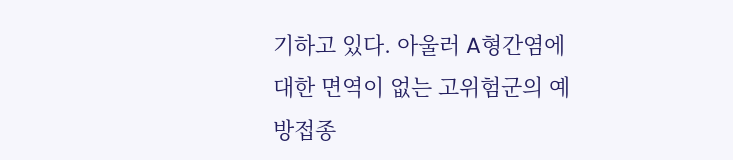기하고 있다. 아울러 A형간염에 대한 면역이 없는 고위험군의 예방접종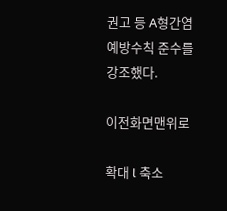권고 등 A형간염 예방수칙 준수를 강조했다.

이전화면맨위로

확대 l 축소